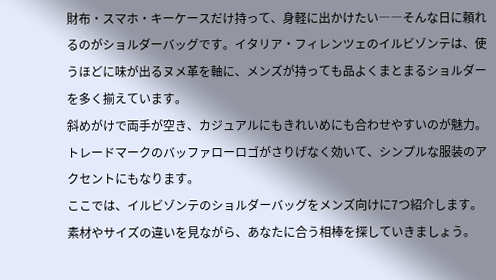財布・スマホ・キーケースだけ持って、身軽に出かけたい――そんな日に頼れるのがショルダーバッグです。イタリア・フィレンツェのイルビゾンテは、使うほどに味が出るヌメ革を軸に、メンズが持っても品よくまとまるショルダーを多く揃えています。
斜めがけで両手が空き、カジュアルにもきれいめにも合わせやすいのが魅力。トレードマークのバッファローロゴがさりげなく効いて、シンプルな服装のアクセントにもなります。
ここでは、イルビゾンテのショルダーバッグをメンズ向けに7つ紹介します。素材やサイズの違いを見ながら、あなたに合う相棒を探していきましょう。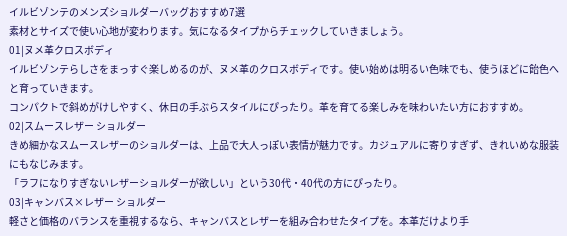イルビゾンテのメンズショルダーバッグおすすめ7選
素材とサイズで使い心地が変わります。気になるタイプからチェックしていきましょう。
01|ヌメ革クロスボディ
イルビゾンテらしさをまっすぐ楽しめるのが、ヌメ革のクロスボディです。使い始めは明るい色味でも、使うほどに飴色へと育っていきます。
コンパクトで斜めがけしやすく、休日の手ぶらスタイルにぴったり。革を育てる楽しみを味わいたい方におすすめ。
02|スムースレザー ショルダー
きめ細かなスムースレザーのショルダーは、上品で大人っぽい表情が魅力です。カジュアルに寄りすぎず、きれいめな服装にもなじみます。
「ラフになりすぎないレザーショルダーが欲しい」という30代・40代の方にぴったり。
03|キャンバス×レザー ショルダー
軽さと価格のバランスを重視するなら、キャンバスとレザーを組み合わせたタイプを。本革だけより手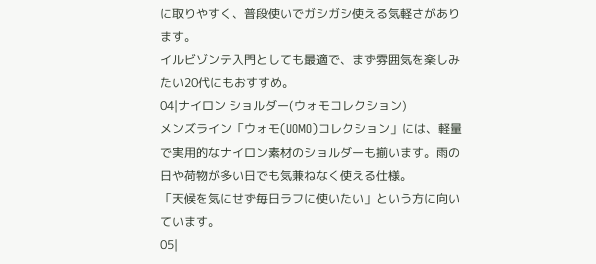に取りやすく、普段使いでガシガシ使える気軽さがあります。
イルビゾンテ入門としても最適で、まず雰囲気を楽しみたい20代にもおすすめ。
04|ナイロン ショルダー(ウォモコレクション)
メンズライン「ウォモ(UOMO)コレクション」には、軽量で実用的なナイロン素材のショルダーも揃います。雨の日や荷物が多い日でも気兼ねなく使える仕様。
「天候を気にせず毎日ラフに使いたい」という方に向いています。
05|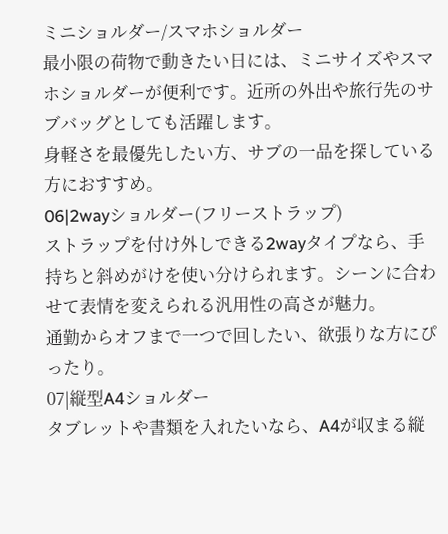ミニショルダー/スマホショルダー
最小限の荷物で動きたい日には、ミニサイズやスマホショルダーが便利です。近所の外出や旅行先のサブバッグとしても活躍します。
身軽さを最優先したい方、サブの一品を探している方におすすめ。
06|2wayショルダー(フリーストラップ)
ストラップを付け外しできる2wayタイプなら、手持ちと斜めがけを使い分けられます。シーンに合わせて表情を変えられる汎用性の高さが魅力。
通勤からオフまで一つで回したい、欲張りな方にぴったり。
07|縦型A4ショルダー
タブレットや書類を入れたいなら、A4が収まる縦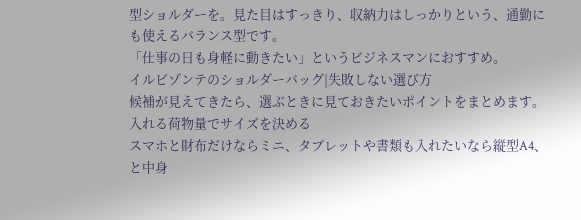型ショルダーを。見た目はすっきり、収納力はしっかりという、通勤にも使えるバランス型です。
「仕事の日も身軽に動きたい」というビジネスマンにおすすめ。
イルビゾンテのショルダーバッグ|失敗しない選び方
候補が見えてきたら、選ぶときに見ておきたいポイントをまとめます。
入れる荷物量でサイズを決める
スマホと財布だけならミニ、タブレットや書類も入れたいなら縦型A4、と中身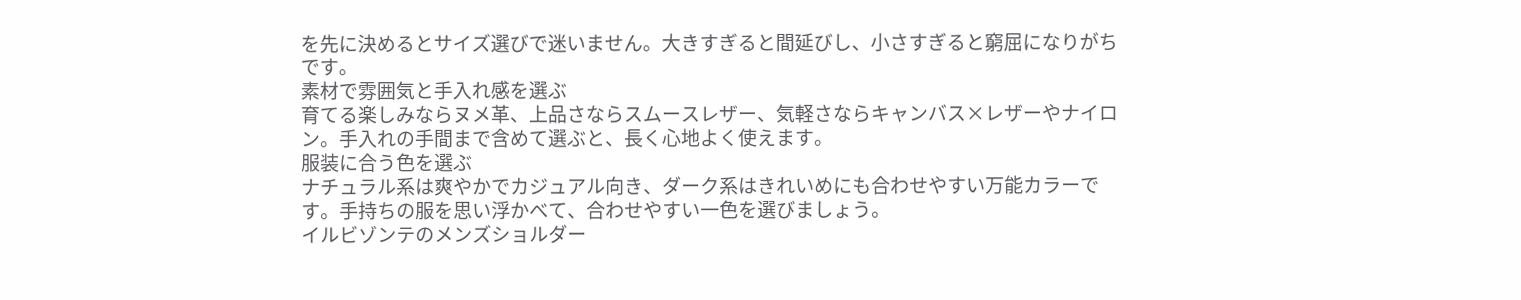を先に決めるとサイズ選びで迷いません。大きすぎると間延びし、小さすぎると窮屈になりがちです。
素材で雰囲気と手入れ感を選ぶ
育てる楽しみならヌメ革、上品さならスムースレザー、気軽さならキャンバス×レザーやナイロン。手入れの手間まで含めて選ぶと、長く心地よく使えます。
服装に合う色を選ぶ
ナチュラル系は爽やかでカジュアル向き、ダーク系はきれいめにも合わせやすい万能カラーです。手持ちの服を思い浮かべて、合わせやすい一色を選びましょう。
イルビゾンテのメンズショルダー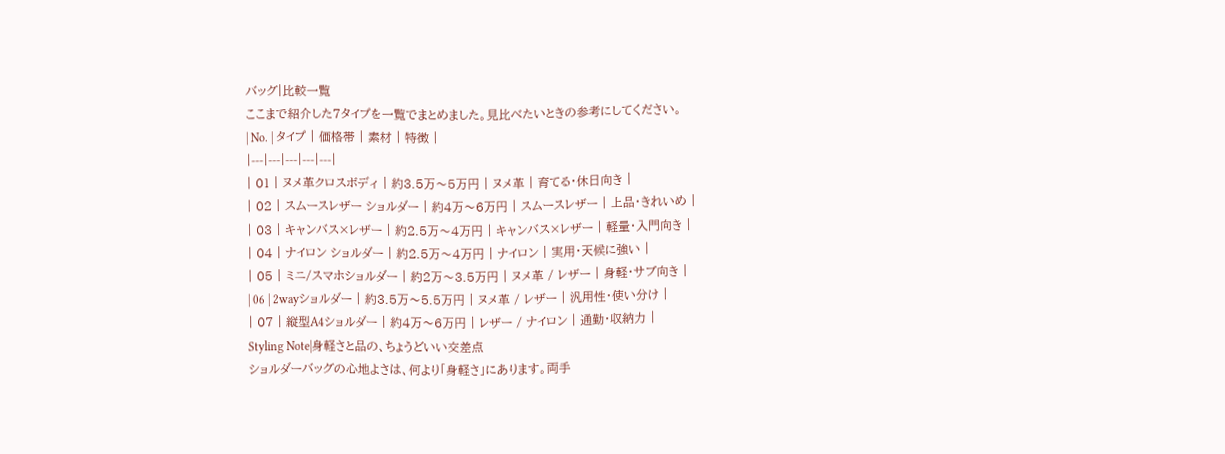バッグ|比較一覧
ここまで紹介した7タイプを一覧でまとめました。見比べたいときの参考にしてください。
| No. | タイプ | 価格帯 | 素材 | 特徴 |
|---|---|---|---|---|
| 01 | ヌメ革クロスボディ | 約3.5万〜5万円 | ヌメ革 | 育てる・休日向き |
| 02 | スムースレザー ショルダー | 約4万〜6万円 | スムースレザー | 上品・きれいめ |
| 03 | キャンバス×レザー | 約2.5万〜4万円 | キャンバス×レザー | 軽量・入門向き |
| 04 | ナイロン ショルダー | 約2.5万〜4万円 | ナイロン | 実用・天候に強い |
| 05 | ミニ/スマホショルダー | 約2万〜3.5万円 | ヌメ革 / レザー | 身軽・サブ向き |
| 06 | 2wayショルダー | 約3.5万〜5.5万円 | ヌメ革 / レザー | 汎用性・使い分け |
| 07 | 縦型A4ショルダー | 約4万〜6万円 | レザー / ナイロン | 通勤・収納力 |
Styling Note|身軽さと品の、ちょうどいい交差点
ショルダーバッグの心地よさは、何より「身軽さ」にあります。両手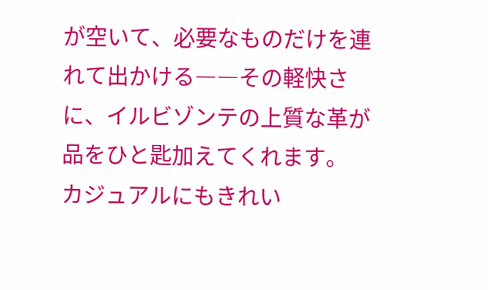が空いて、必要なものだけを連れて出かける――その軽快さに、イルビゾンテの上質な革が品をひと匙加えてくれます。
カジュアルにもきれい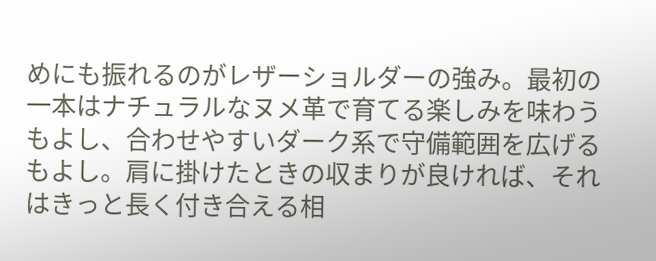めにも振れるのがレザーショルダーの強み。最初の一本はナチュラルなヌメ革で育てる楽しみを味わうもよし、合わせやすいダーク系で守備範囲を広げるもよし。肩に掛けたときの収まりが良ければ、それはきっと長く付き合える相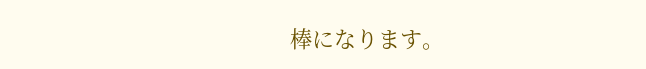棒になります。